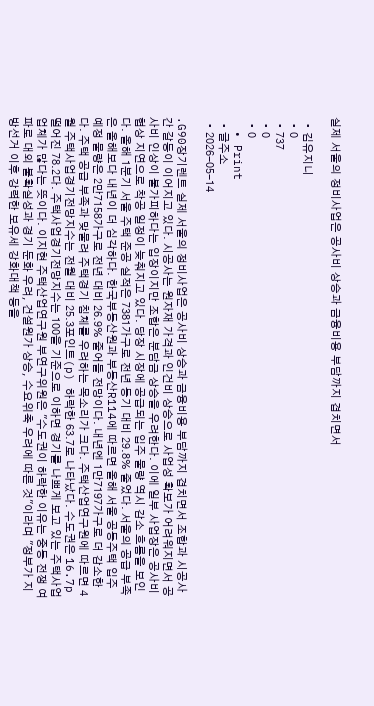실제 서울의 정비사업은 공사비 상승과 금융비용 부담까지 겹치면서

  • 김유지니
  • 0
  • 737
  • 0
  • 0
  • Print
  • 글주소
  • 2026-05-14

.G90장기렌트 실제 서울의 정비사업은 공사비 상승과 금융비용 부담까지 겹치면서 조합과 시공사 간 갈등이 이어지고 있다. 시공사는 원자재 가격과 인건비 상승으로 사업성 확보가 어려워지면서 공사비 인상이 불가피하다는 입장이지만 조합은 분담금 상승을 우려한다. 이에 일부 사업장은 공사비 협상 지연으로 착공 일정이 늦춰지고 있다. 당장 시장에 공급되는 입주 물량 역시 감소 흐름을 보인다. 올해 1분기 서울 주택 준공 실적은 7381가구로 전년 동기 대비 29.8% 줄었다. 서울의 공급 부족은 올해보다 내년이 더 심각하다. 한국부동산원과 부동산R114에 따르면 올해 서울 공동주택 입주 예정 물량은 2만7158가구로 전년 대비 26.9% 줄어들 전망이다. 내년엔 1만7197가구로 더 감소한다. 주택 공급 부족과 맞물려 주택경기 침체를 우려하는 목소리가 크다. 주택산업연구원에 따르면 4월 주택사업경기전망지수는 전월 대비 25.3포인트(p) 하락한 63.7로 나타났다. 수도권은 16.7p 떨어진 78.2다. 주택사업경기전망지수는 100을 기준으로 이하면 경기를 나쁘게 보고 있는 주택사업 업체가 많다는 뜻이다. 이지현 주택산업연구원 부연구위원은 "수도권이 하락한 이유는 중동 전쟁 여파로 대외 불확실성과 경기 둔화 우려, 건설원가 상승, 수요위축 우려에 따른 것"이라며 "정부가 지방선거 이후 강력한 보유세 강화대책 등을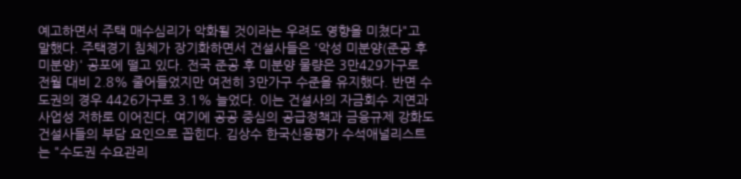예고하면서 주택 매수심리가 악화될 것이라는 우려도 영향을 미쳤다"고 말했다. 주택경기 침체가 장기화하면서 건설사들은 '악성 미분양(준공 후 미분양)' 공포에 떨고 있다. 전국 준공 후 미분양 물량은 3만429가구로 전월 대비 2.8% 줄어들었지만 여전히 3만가구 수준을 유지했다. 반면 수도권의 경우 4426가구로 3.1% 늘었다. 이는 건설사의 자금회수 지연과 사업성 저하로 이어진다. 여기에 공공 중심의 공급정책과 금융규제 강화도 건설사들의 부담 요인으로 꼽힌다. 김상수 한국신용평가 수석애널리스트는 "수도권 수요관리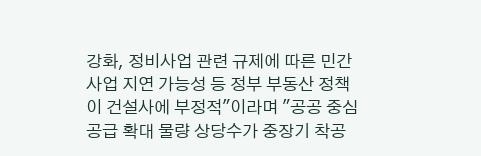강화, 정비사업 관련 규제에 따른 민간사업 지연 가능성 등 정부 부동산 정책이 건설사에 부정적"이라며 "공공 중심 공급 확대 물량 상당수가 중장기 착공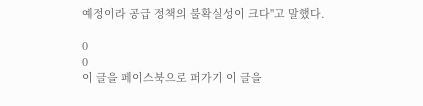예정이라 공급 정책의 불확실성이 크다"고 말했다.

0
0
이 글을 페이스북으로 퍼가기 이 글을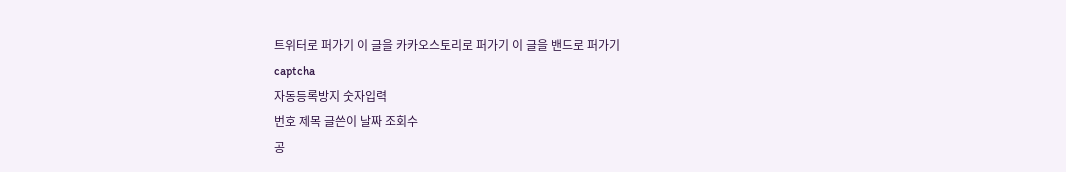트위터로 퍼가기 이 글을 카카오스토리로 퍼가기 이 글을 밴드로 퍼가기
captcha
자동등록방지 숫자입력
번호 제목 글쓴이 날짜 조회수
공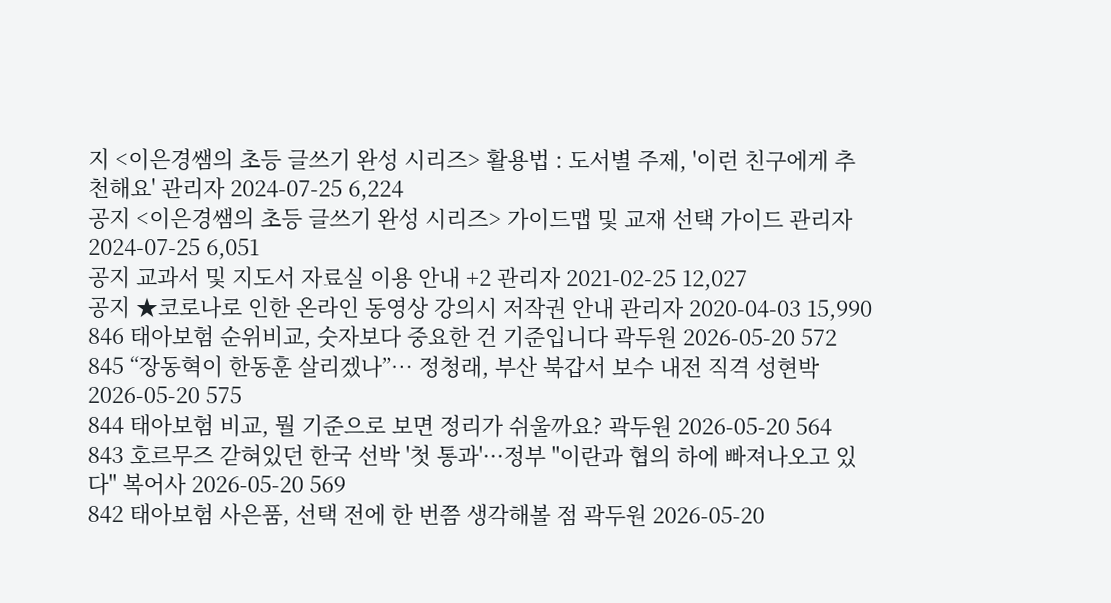지 <이은경쌤의 초등 글쓰기 완성 시리즈> 활용법 : 도서별 주제, '이런 친구에게 추천해요' 관리자 2024-07-25 6,224
공지 <이은경쌤의 초등 글쓰기 완성 시리즈> 가이드맵 및 교재 선택 가이드 관리자 2024-07-25 6,051
공지 교과서 및 지도서 자료실 이용 안내 +2 관리자 2021-02-25 12,027
공지 ★코로나로 인한 온라인 동영상 강의시 저작권 안내 관리자 2020-04-03 15,990
846 태아보험 순위비교, 숫자보다 중요한 건 기준입니다 곽두원 2026-05-20 572
845 “장동혁이 한동훈 살리겠나”… 정청래, 부산 북갑서 보수 내전 직격 성현박 2026-05-20 575
844 태아보험 비교, 뭘 기준으로 보면 정리가 쉬울까요? 곽두원 2026-05-20 564
843 호르무즈 갇혀있던 한국 선박 '첫 통과'···정부 "이란과 협의 하에 빠져나오고 있다" 복어사 2026-05-20 569
842 태아보험 사은품, 선택 전에 한 번쯤 생각해볼 점 곽두원 2026-05-20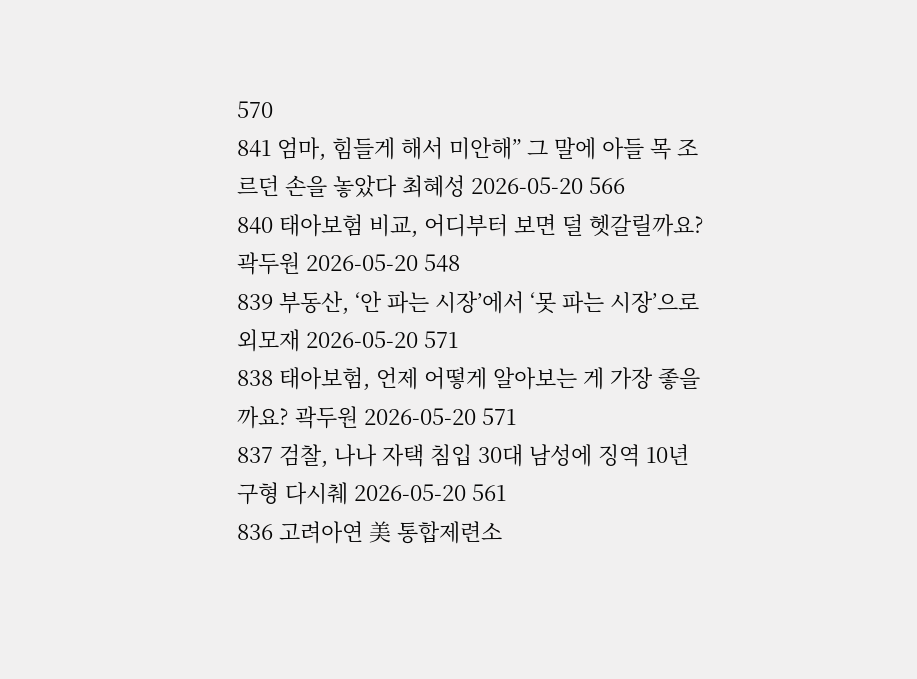570
841 엄마, 힘들게 해서 미안해” 그 말에 아들 목 조르던 손을 놓았다 최혜성 2026-05-20 566
840 태아보험 비교, 어디부터 보면 덜 헷갈릴까요? 곽두원 2026-05-20 548
839 부동산, ‘안 파는 시장’에서 ‘못 파는 시장’으로 외모재 2026-05-20 571
838 태아보험, 언제 어떻게 알아보는 게 가장 좋을까요? 곽두원 2026-05-20 571
837 검찰, 나나 자택 침입 30대 남성에 징역 10년 구형 다시췌 2026-05-20 561
836 고려아연 美 통합제련소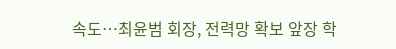속도…최윤범 회장, 전력망 확보 앞장 학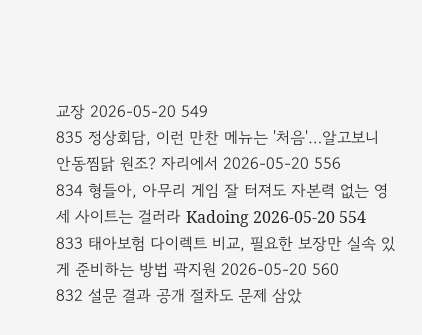교장 2026-05-20 549
835 정상회담, 이런 만찬 메뉴는 '처음'…알고보니 안동찜닭 원조? 자리에서 2026-05-20 556
834 형들아, 아무리 게임 잘 터져도 자본력 없는 영세 사이트는 걸러라 Kadoing 2026-05-20 554
833 태아보험 다이렉트 비교, 필요한 보장만 실속 있게 준비하는 방법 곽지원 2026-05-20 560
832 설문 결과 공개 절차도 문제 삼았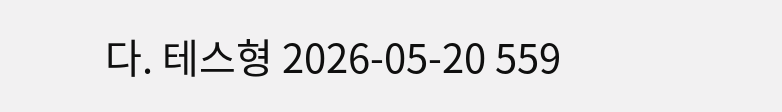다. 테스형 2026-05-20 559